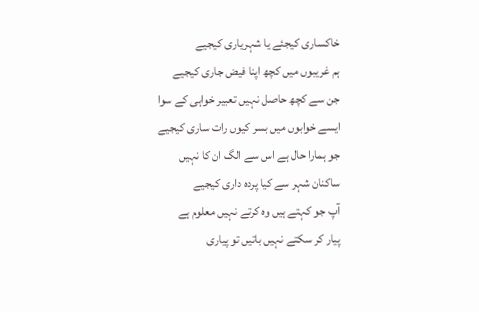خاکساری کیجئے یا شہریاری کیجیے
ہم غریبوں میں کچھ اپنا فیض جاری کیجیے
جن سے کچھ حاصل نہیں تعبیر خواہی کے سوا
ایسے خوابوں میں بسر کیوں رات ساری کیجیے
جو ہمارا حال ہے اس سے الگ ان کا نہیں
ساکنان شہر سے کیا پردہ داری کیجیے
آپ جو کہتے ہیں وہ کرتے نہیں معلوم ہے
پیار کر سکتے نہیں باتیں تو پیاری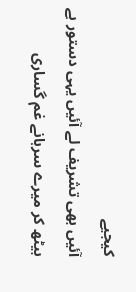کیجیے
آئیں بھی تشریف لے آئیں یہی دستور ہے
بیٹھ کر میرے سرہانے غم گساری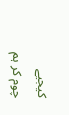کیجیے
چوم کر ہم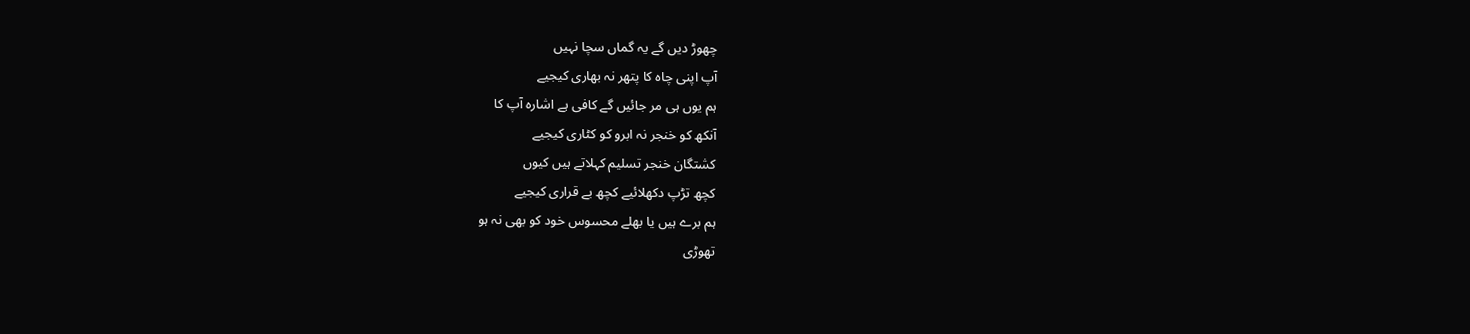چھوڑ دیں گے یہ گماں سچا نہیں
آپ اپنی چاہ کا پتھر نہ بھاری کیجیے
ہم یوں ہی مر جائیں گے کافی ہے اشارہ آپ کا
آنکھ کو خنجر نہ ابرو کو کٹاری کیجیے
کشتگان خنجر تسلیم کہلاتے ہیں کیوں
کچھ تڑپ دکھلائیے کچھ بے قراری کیجیے
ہم برے ہیں یا بھلے محسوس خود کو بھی نہ ہو
تھوڑی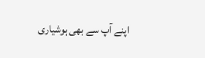اپنے آپ سے بھی ہوشیاری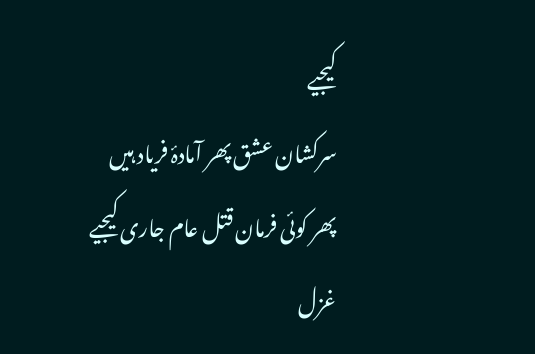کیجیے
سرکشان عشق پھر آمادۂ فریاد ہیں
پھر کوئی فرمان قتل عام جاری کیجیے
غزل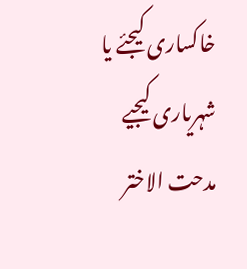خاکساری کیجئے یا شہریاری کیجیے
مدحت الاختر